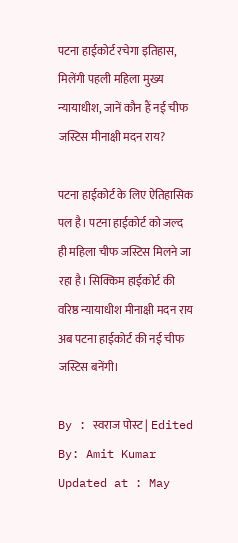पटना हाईकोर्ट रचेगा इतिहास, मिलेंगी पहली महिला मुख्य न्यायाधीश, जानें कौन हैं नई चीफ जस्टिस मीनाक्षी मदन राय?

पटना हाईकोर्ट के लिए ऐतिहासिक पल है। पटना हाईकोर्ट को जल्द ही महिला चीफ जस्टिस मिलने जा रहा है। सिक्किम हाईकोर्ट की वरिष्ठ न्यायाधीश मीनाक्षी मदन राय अब पटना हाईकोर्ट की नई चीफ जस्टिस बनेंगी।

By : स्वराज पोस्ट | Edited By: Amit Kumar
Updated at : May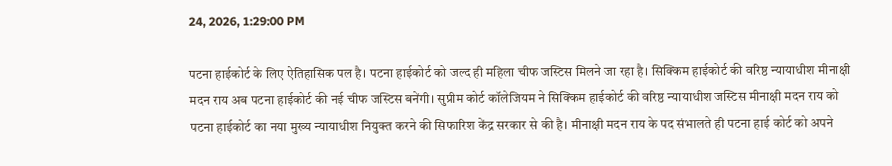24, 2026, 1:29:00 PM

पटना हाईकोर्ट के लिए ऐतिहासिक पल है। पटना हाईकोर्ट को जल्द ही महिला चीफ जस्टिस मिलने जा रहा है। सिक्किम हाईकोर्ट की वरिष्ठ न्यायाधीश मीनाक्षी मदन राय अब पटना हाईकोर्ट की नई चीफ जस्टिस बनेंगी। सुप्रीम कोर्ट कॉलेजियम ने सिक्किम हाईकोर्ट की वरिष्ठ न्यायाधीश जस्टिस मीनाक्षी मदन राय को पटना हाईकोर्ट का नया मुख्य न्यायाधीश नियुक्त करने की सिफारिश केंद्र सरकार से की है। मीनाक्षी मदन राय के पद संभालते ही पटना हाई कोर्ट को अपने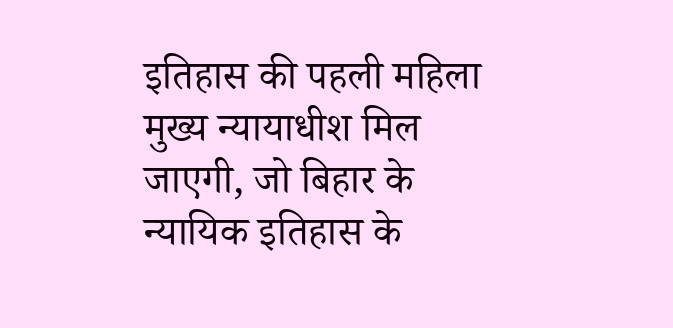इतिहास की पहली महिला मुख्य न्यायाधीश मिल जाएगी, जो बिहार के न्यायिक इतिहास के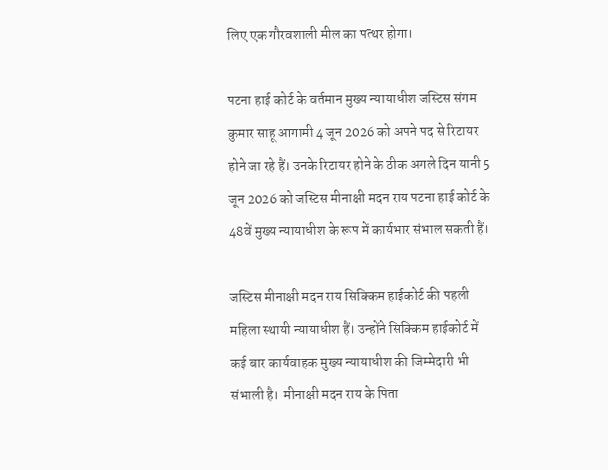लिए एक गौरवशाली मील का पत्थर होगा।

पटना हाई कोर्ट के वर्तमान मुख्य न्यायाधीश जस्टिस संगम कुमार साहू आगामी 4 जून 2026 को अपने पद से रिटायर होने जा रहे हैं। उनके रिटायर होने के ठीक अगले दिन यानी 5 जून 2026 को जस्टिस मीनाक्षी मदन राय पटना हाई कोर्ट के 48वें मुख्य न्यायाधीश के रूप में कार्यभार संभाल सकती हैं।

जस्टिस मीनाक्षी मदन राय सिक्किम हाईकोर्ट की पहली महिला स्थायी न्यायाधीश हैं। उन्होंने सिक्किम हाईकोर्ट में कई बार कार्यवाहक मुख्य न्यायाधीश की जिम्मेदारी भी संभाली है।  मीनाक्षी मदन राय के पिता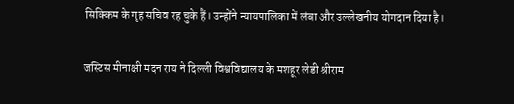सिक्किम के गृह सचिव रह चुके हैं। उन्होंने न्यायपालिका में लंबा और उल्लेखनीय योगदान दिया है।

जस्टिस मीनाक्षी मदन राय ने दिल्ली विश्वविद्यालय के मशहूर लेडी श्रीराम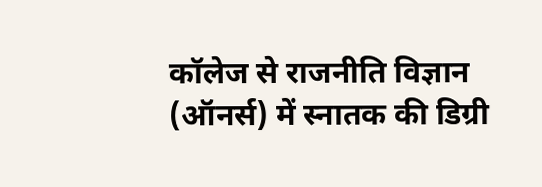कॉलेज से राजनीति विज्ञान (ऑनर्स) में स्नातक की डिग्री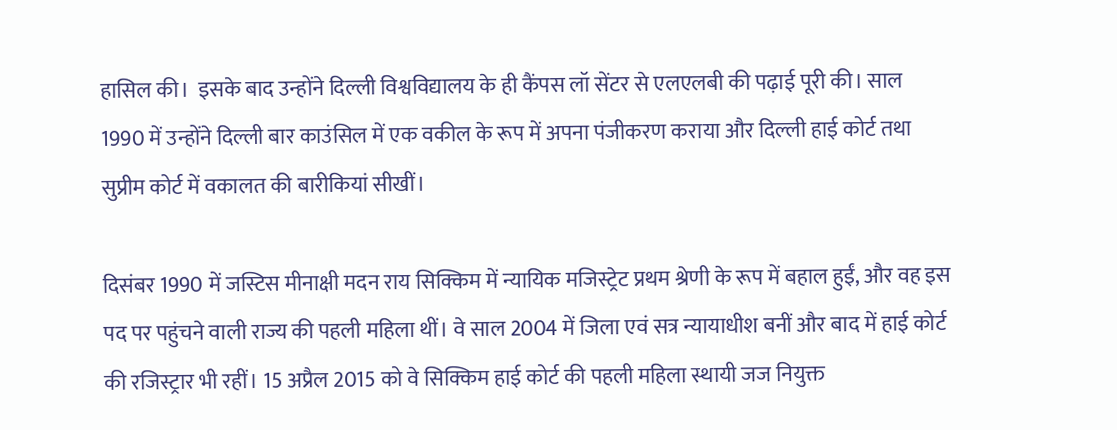हासिल की।  इसके बाद उन्होंने दिल्ली विश्वविद्यालय के ही कैंपस लॉ सेंटर से एलएलबी की पढ़ाई पूरी की। साल 1990 में उन्होंने दिल्ली बार काउंसिल में एक वकील के रूप में अपना पंजीकरण कराया और दिल्ली हाई कोर्ट तथा सुप्रीम कोर्ट में वकालत की बारीकियां सीखीं।

दिसंबर 1990 में जस्टिस मीनाक्षी मदन राय सिक्किम में न्यायिक मजिस्ट्रेट प्रथम श्रेणी के रूप में बहाल हुईं, और वह इस पद पर पहुंचने वाली राज्य की पहली महिला थीं। वे साल 2004 में जिला एवं सत्र न्यायाधीश बनीं और बाद में हाई कोर्ट की रजिस्ट्रार भी रहीं। 15 अप्रैल 2015 को वे सिक्किम हाई कोर्ट की पहली महिला स्थायी जज नियुक्त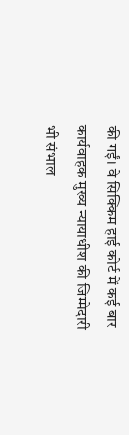की गईं। वे सिक्किम हाई कोर्ट में कई बार कार्यवाहक मुख्य न्यायाधीश की जिम्मेदारी भी संभाल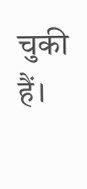चुकी हैं।